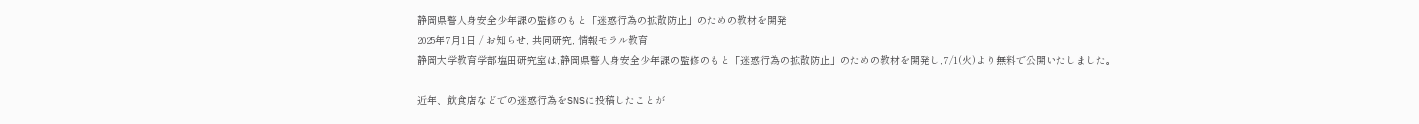静岡県警人身安全少年課の監修のもと「迷惑行為の拡散防止」のための教材を開発
2025年7月1日 / お知らせ, 共同研究, 情報モラル教育
静岡大学教育学部塩田研究室は,静岡県警人身安全少年課の監修のもと「迷惑行為の拡散防止」のための教材を開発し,7/1(火)より無料で公開いたしました。

近年、飲食店などでの迷惑行為をSNSに投稿したことが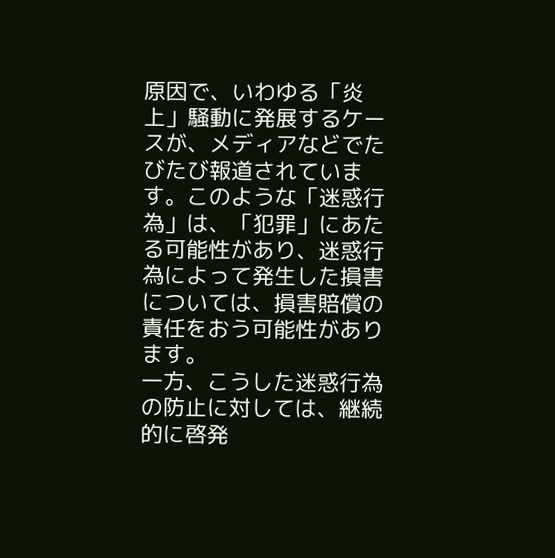原因で、いわゆる「炎上」騒動に発展するケースが、メディアなどでたびたび報道されています。このような「迷惑行為」は、「犯罪」にあたる可能性があり、迷惑行為によって発生した損害については、損害賠償の責任をおう可能性があります。
一方、こうした迷惑行為の防止に対しては、継続的に啓発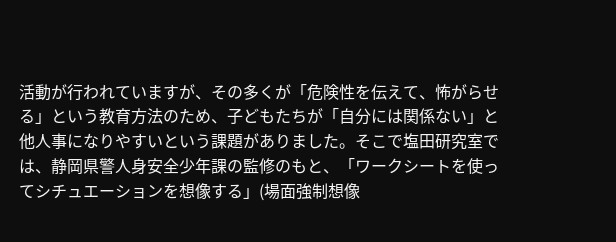活動が行われていますが、その多くが「危険性を伝えて、怖がらせる」という教育方法のため、子どもたちが「自分には関係ない」と他人事になりやすいという課題がありました。そこで塩田研究室では、静岡県警人身安全少年課の監修のもと、「ワークシートを使ってシチュエーションを想像する」(場面強制想像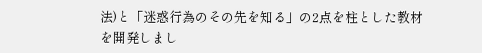法)と「迷惑行為のその先を知る」の2点を柱とした教材を開発しまし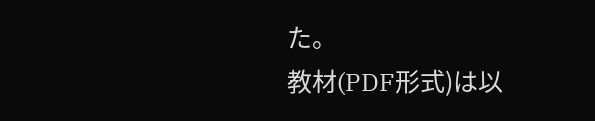た。
教材(PDF形式)は以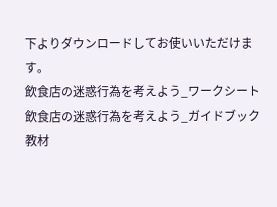下よりダウンロードしてお使いいただけます。
飲食店の迷惑行為を考えよう_ワークシート
飲食店の迷惑行為を考えよう_ガイドブック
教材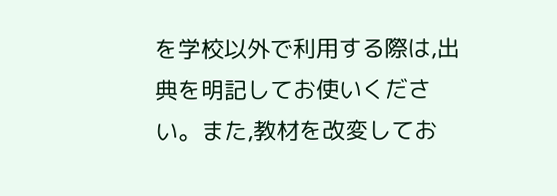を学校以外で利用する際は,出典を明記してお使いください。また,教材を改変してお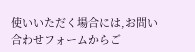使いいただく場合には,お問い合わせフォームからご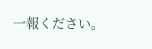一報ください。